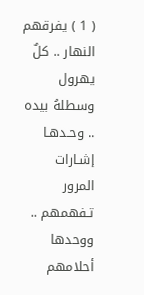( 1 ) يفرقهم النهار .. كلٌ يهرول وسطلهُ بيده .. وحـدهـا إشـارات المرور تـفهمهم .. ووحدها أحلامهم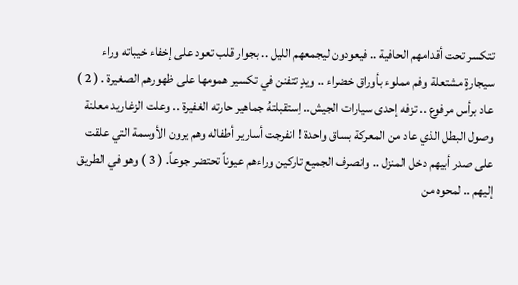تتكسر تحت أقدامهم الحافية .. فيعودون ليجمعهم الليل .. بجوار قلب تعود على إخفاء خيباته وراء سيجارةٍ مشتعلة وفم مملوء بأوراق خضراء .. ويدٍ تتفنن في تكسير همومها على ظهورهم الصغيرة . ( 2 ) عاد برأس مرفوع .. تزفه إحدى سيارات الجيش.. اِستقبلتهُ جماهير حارته الغفيرة .. وعلت الزغاريد معلنة وصول البطل الذي عاد من المعركة بساق واحدة ! انفرجت أسارير أطفاله وهم يرون الأوسمة التي علقت على صدر أبيهم دخل المنزل .. وانصرف الجميع تاركين وراءهم عيوناً تحتضر جوعاً. ( 3 ) وهو في الطريق إليهم .. لمحوه من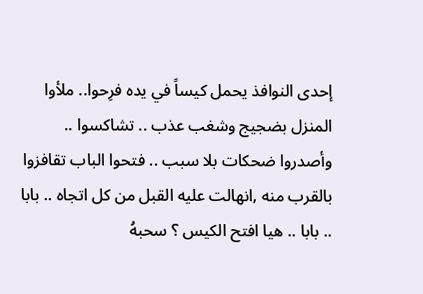إحدى النوافذ يحمل كيساً في يده فرِحوا.. ملأوا المنزل بضجيج وشغب عذب .. تشاكسوا .. وأصدروا ضحكات بلا سبب .. فتحوا الباب تقافزوا بالقرب منه ,انهالت عليه القبل من كل اتجاه .. بابا .. بابا .. هيا افتح الكيس ؟ سحبهُ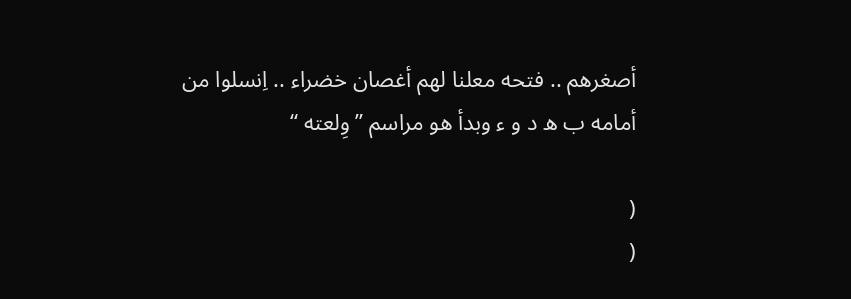أصغرهم .. فتحه معلنا لهم أغصان خضراء .. اِنسلوا من أمامه ب ه د و ء وبدأ هو مراسم ” وِلعته “

(
(